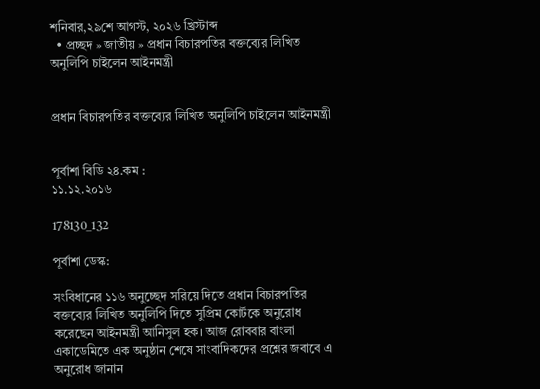শনিবার,২৯শে আগস্ট, ২০২৬ খ্রিস্টাব্দ
  • প্রচ্ছদ » জাতীয় » প্রধান বিচারপতির বক্তব্যের লিখিত অনুলিপি চাইলেন আইনমন্ত্রী


প্রধান বিচারপতির বক্তব্যের লিখিত অনুলিপি চাইলেন আইনমন্ত্রী


পূর্বাশা বিডি ২৪.কম :
১১.১২.২০১৬

178130_132

পূর্বাশা ডেস্ক:

সংবিধানের ১১৬ অনুচ্ছেদ সরিয়ে দিতে প্রধান বিচারপতির বক্তব্যের লিখিত অনুলিপি দিতে সুপ্রিম কোর্টকে অনুরোধ করেছেন আইনমন্ত্রী আনিসুল হক। আজ রোববার বাংলা একাডেমিতে এক অনুষ্ঠান শেষে সাংবাদিকদের প্রশ্নের জবাবে এ অনুরোধ জানান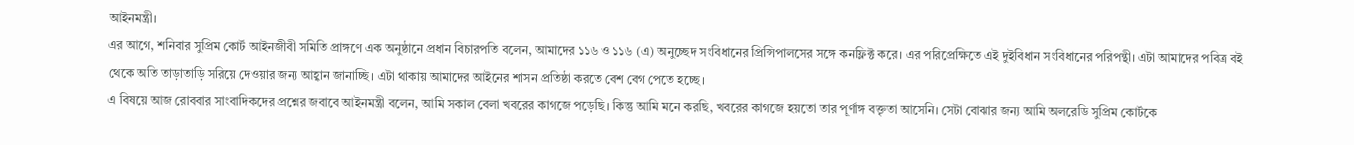আইনমন্ত্রী।
এর আগে, শনিবার সুপ্রিম কোর্ট আইনজীবী সমিতি প্রাঙ্গণে এক অনুষ্ঠানে প্রধান বিচারপতি বলেন, আমাদের ১১৬ ও ১১৬ (এ) অনুচ্ছেদ সংবিধানের প্রিন্সিপালসের সঙ্গে কনফ্লিক্ট করে। এর পরিপ্রেক্ষিতে এই দুইবিধান সংবিধানের পরিপন্থী। এটা আমাদের পবিত্র বই থেকে অতি তাড়াতাড়ি সরিয়ে দেওয়ার জন্য আহ্বান জানাচ্ছি। এটা থাকায় আমাদের আইনের শাসন প্রতিষ্ঠা করতে বেশ বেগ পেতে হচ্ছে।
এ বিষয়ে আজ রোববার সাংবাদিকদের প্রশ্নের জবাবে আইনমন্ত্রী বলেন, আমি সকাল বেলা খবরের কাগজে পড়েছি। কিন্তু আমি মনে করছি, খবরের কাগজে হয়তো তার পূর্ণাঙ্গ বক্তৃতা আসেনি। সেটা বোঝার জন্য আমি অলরেডি সুপ্রিম কোর্টকে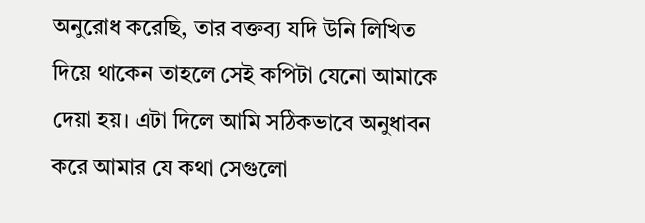অনুরোধ করেছি, তার বক্তব্য যদি উনি লিখিত দিয়ে থাকেন তাহলে সেই কপিটা যেনো আমাকে দেয়া হয়। এটা দিলে আমি সঠিকভাবে অনুধাবন করে আমার যে কথা সেগুলো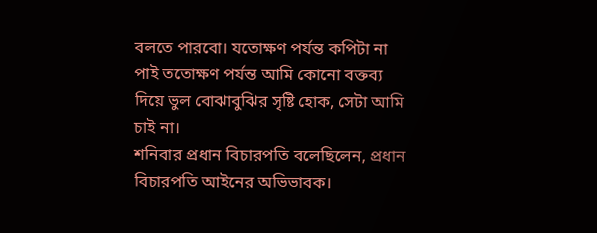বলতে পারবো। যতোক্ষণ পর্যন্ত কপিটা না পাই ততোক্ষণ পর্যন্ত আমি কোনো বক্তব্য দিয়ে ভুল বোঝাবুঝির সৃষ্টি হোক, সেটা আমি চাই না।
শনিবার প্রধান বিচারপতি বলেছিলেন, প্রধান বিচারপতি আইনের অভিভাবক।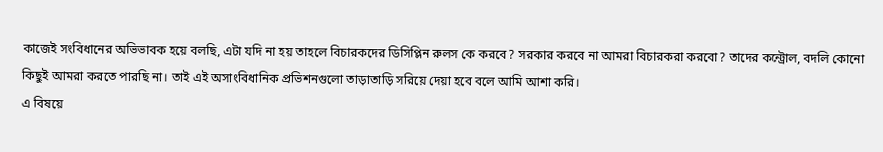কাজেই সংবিধানের অভিভাবক হয়ে বলছি, এটা যদি না হয় তাহলে বিচারকদের ডিসিপ্লিন রুলস কে করবে? সরকার করবে না আমরা বিচারকরা করবো? তাদের কন্ট্রোল, বদলি কোনো কিছুই আমরা করতে পারছি না। তাই এই অসাংবিধানিক প্রভিশনগুলো তাড়াতাড়ি সরিয়ে দেয়া হবে বলে আমি আশা করি।
এ বিষয়ে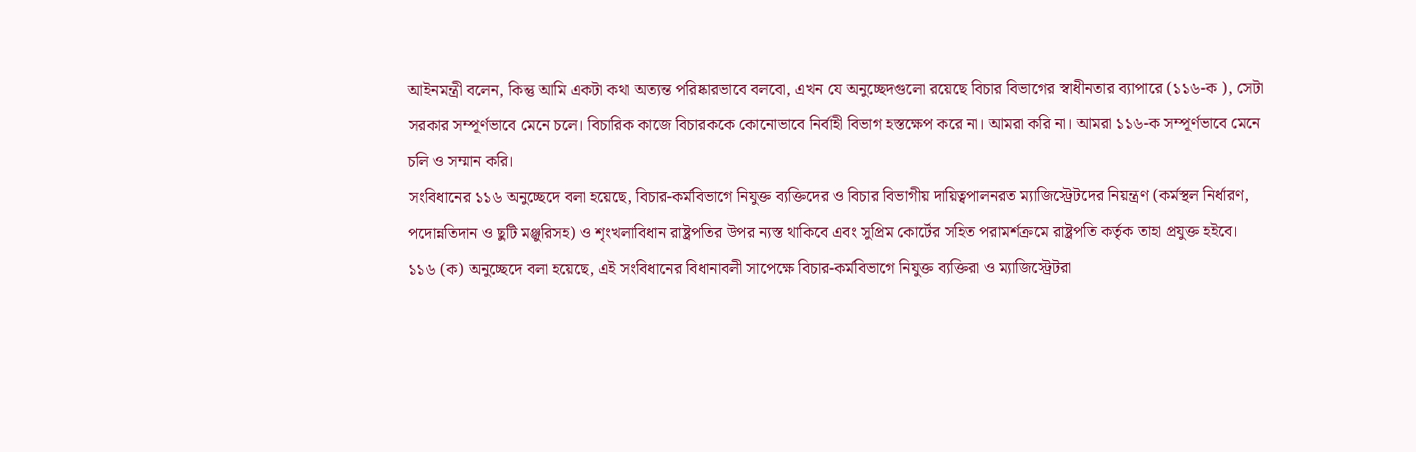আইনমন্ত্রী বলেন, কিন্তু আমি একটা কথা অত্যন্ত পরিষ্কারভাবে বলবো, এখন যে অনুচ্ছেদগুলো রয়েছে বিচার বিভাগের স্বাধীনতার ব্যাপারে (১১৬-ক ), সেটা সরকার সম্পূর্ণভাবে মেনে চলে। বিচারিক কাজে বিচারককে কোনোভাবে নির্বাহী বিভাগ হস্তক্ষেপ করে না। আমরা করি না। আমরা ১১৬-ক সম্পূর্ণভাবে মেনে চলি ও সম্মান করি।
সংবিধানের ১১৬ অনুচ্ছেদে বলা হয়েছে, বিচার-কর্মবিভাগে নিযুক্ত ব্যক্তিদের ও বিচার বিভাগীয় দায়িত্বপালনরত ম্যাজিস্ট্রেটদের নিয়ন্ত্রণ (কর্মস্থল নির্ধারণ, পদোন্নতিদান ও ছুটি মঞ্জুরিসহ) ও শৃংখলাবিধান রাষ্ট্রপতির উপর ন্যস্ত থাকিবে এবং সুপ্রিম কোর্টের সহিত পরামর্শক্রমে রাষ্ট্রপতি কর্তৃক তাহা প্রযুক্ত হইবে।
১১৬ (ক) অনুচ্ছেদে বলা হয়েছে, এই সংবিধানের বিধানাবলী সাপেক্ষে বিচার-কর্মবিভাগে নিযুক্ত ব্যক্তিরা ও ম্যাজিস্ট্রেটরা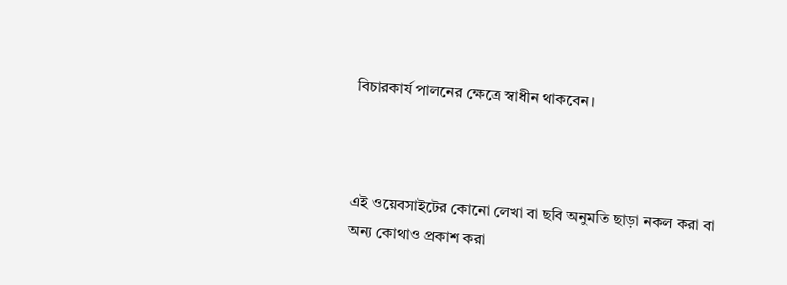বিচারকার্য পালনের ক্ষেত্রে স্বাধীন থাকবেন।



এই ওয়েবসাইটের কোনো লেখা বা ছবি অনুমতি ছাড়া নকল করা বা অন্য কোথাও প্রকাশ করা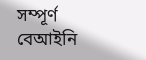সম্পূর্ণ বেআইনি